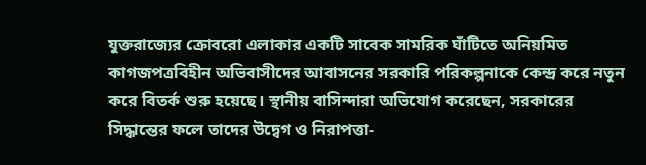যুক্তরাজ্যের ক্রোবরো এলাকার একটি সাবেক সামরিক ঘাঁটিতে অনিয়মিত কাগজপত্রবিহীন অভিবাসীদের আবাসনের সরকারি পরিকল্পনাকে কেন্দ্র করে নতুন করে বিতর্ক শুরু হয়েছে। স্থানীয় বাসিন্দারা অভিযোগ করেছেন, সরকারের সিদ্ধান্তের ফলে তাদের উদ্বেগ ও নিরাপত্তা-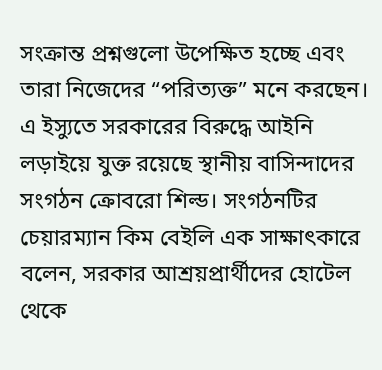সংক্রান্ত প্রশ্নগুলো উপেক্ষিত হচ্ছে এবং তারা নিজেদের “পরিত্যক্ত” মনে করছেন।
এ ইস্যুতে সরকারের বিরুদ্ধে আইনি লড়াইয়ে যুক্ত রয়েছে স্থানীয় বাসিন্দাদের সংগঠন ক্রোবরো শিল্ড। সংগঠনটির চেয়ারম্যান কিম বেইলি এক সাক্ষাৎকারে বলেন, সরকার আশ্রয়প্রার্থীদের হোটেল থেকে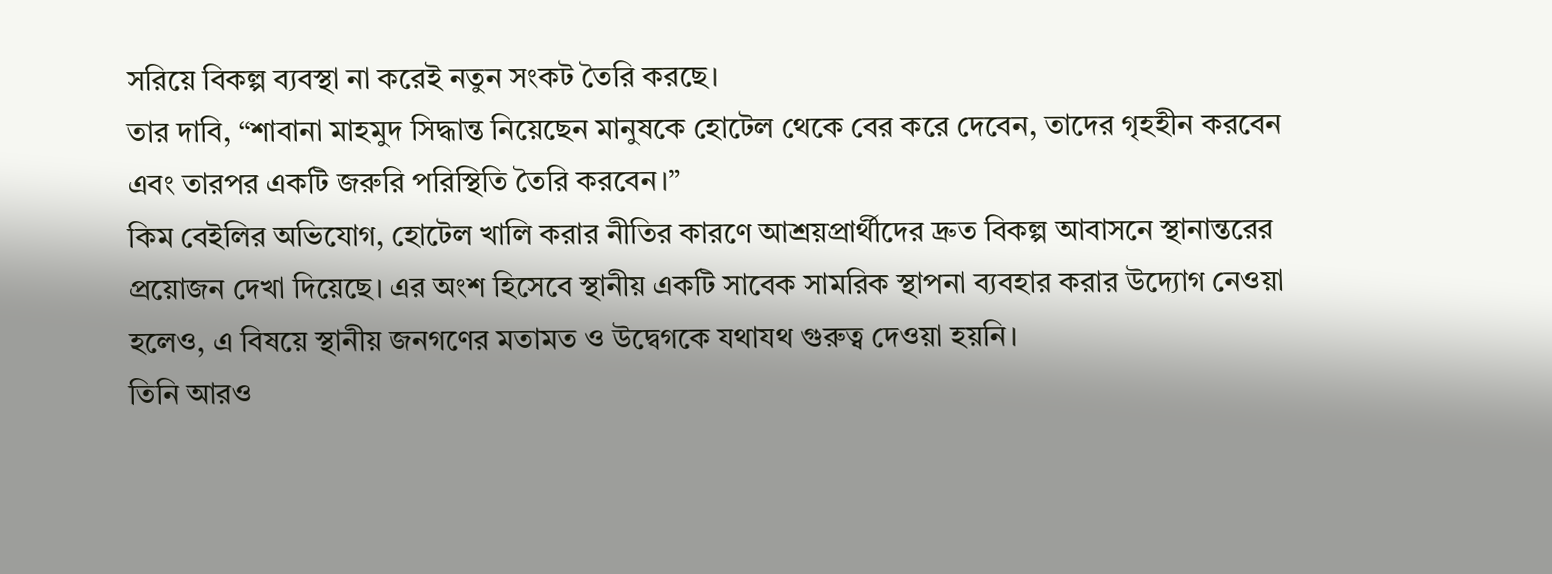সরিয়ে বিকল্প ব্যবস্থা না করেই নতুন সংকট তৈরি করছে।
তার দাবি, “শাবানা মাহমুদ সিদ্ধান্ত নিয়েছেন মানুষকে হোটেল থেকে বের করে দেবেন, তাদের গৃহহীন করবেন এবং তারপর একটি জরুরি পরিস্থিতি তৈরি করবেন।”
কিম বেইলির অভিযোগ, হোটেল খালি করার নীতির কারণে আশ্রয়প্রার্থীদের দ্রুত বিকল্প আবাসনে স্থানান্তরের প্রয়োজন দেখা দিয়েছে। এর অংশ হিসেবে স্থানীয় একটি সাবেক সামরিক স্থাপনা ব্যবহার করার উদ্যোগ নেওয়া হলেও, এ বিষয়ে স্থানীয় জনগণের মতামত ও উদ্বেগকে যথাযথ গুরুত্ব দেওয়া হয়নি।
তিনি আরও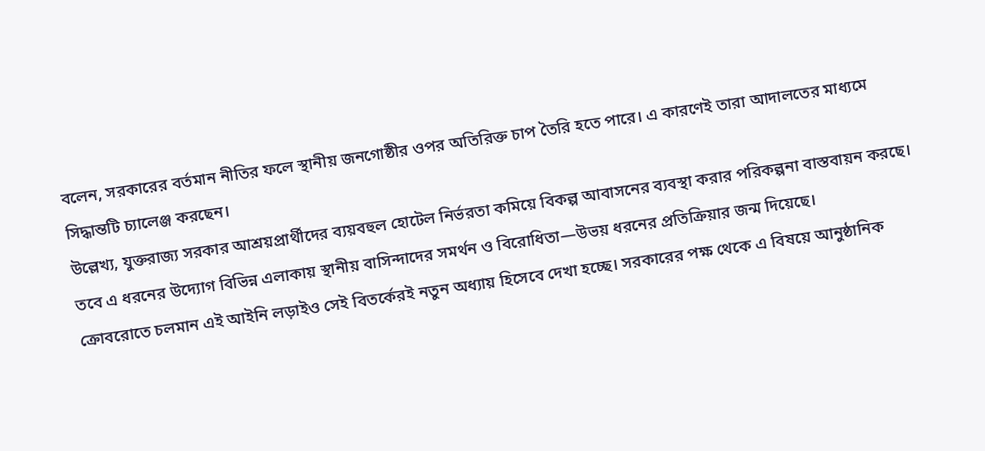বলেন, সরকারের বর্তমান নীতির ফলে স্থানীয় জনগোষ্ঠীর ওপর অতিরিক্ত চাপ তৈরি হতে পারে। এ কারণেই তারা আদালতের মাধ্যমে সিদ্ধান্তটি চ্যালেঞ্জ করছেন।
উল্লেখ্য, যুক্তরাজ্য সরকার আশ্রয়প্রার্থীদের ব্যয়বহুল হোটেল নির্ভরতা কমিয়ে বিকল্প আবাসনের ব্যবস্থা করার পরিকল্পনা বাস্তবায়ন করছে। তবে এ ধরনের উদ্যোগ বিভিন্ন এলাকায় স্থানীয় বাসিন্দাদের সমর্থন ও বিরোধিতা—উভয় ধরনের প্রতিক্রিয়ার জন্ম দিয়েছে।
ক্রোবরোতে চলমান এই আইনি লড়াইও সেই বিতর্কেরই নতুন অধ্যায় হিসেবে দেখা হচ্ছে। সরকারের পক্ষ থেকে এ বিষয়ে আনুষ্ঠানিক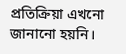প্রতিক্রিয়া এখনো জানানো হয়নি।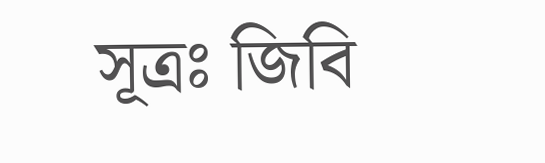সূত্রঃ জিবি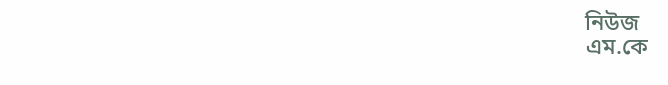নিউজ
এম.কে